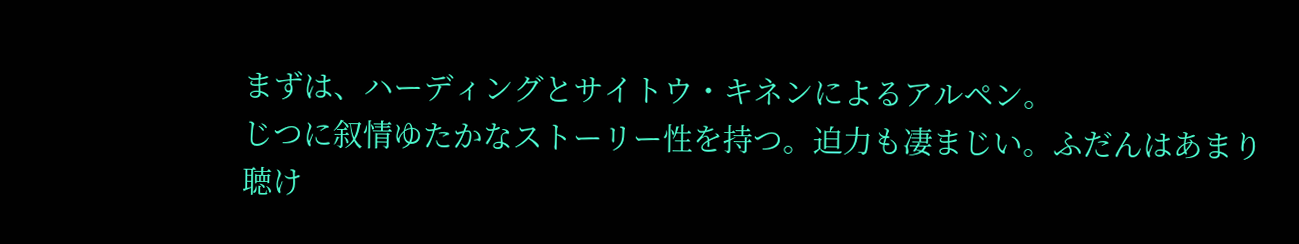まずは、ハーディングとサイトウ・キネンによるアルペン。
じつに叙情ゆたかなストーリー性を持つ。迫力も凄まじい。ふだんはあまり聴け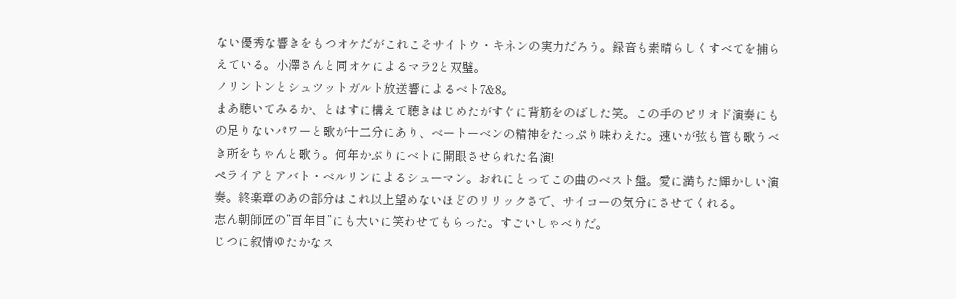ない優秀な響きをもつオケだがこれこそサイトウ・キネンの実力だろう。録音も素晴らしくすべてを捕らえている。小澤さんと同オケによるマラ2と双璧。
ノリントンとシュツットガルト放送響によるベト7&8。
まあ聴いてみるか、とはすに構えて聴きはじめたがすぐに背筋をのばした笑。この手のピリオド演奏にもの足りないパワーと歌が十二分にあり、ベートーベンの精神をたっぷり味わえた。速いが弦も管も歌うべき所をちゃんと歌う。何年かぶりにベトに開眼させられた名演!
ペライアとアバト・ベルリンによるシューマン。おれにとってこの曲のベスト盤。愛に満ちた輝かしい演奏。終楽章のあの部分はこれ以上望めないほどのリリックさで、サイコーの気分にさせてくれる。
志ん朝師匠の”百年目”にも大いに笑わせてもらった。すごいしゃべりだ。
じつに叙情ゆたかなス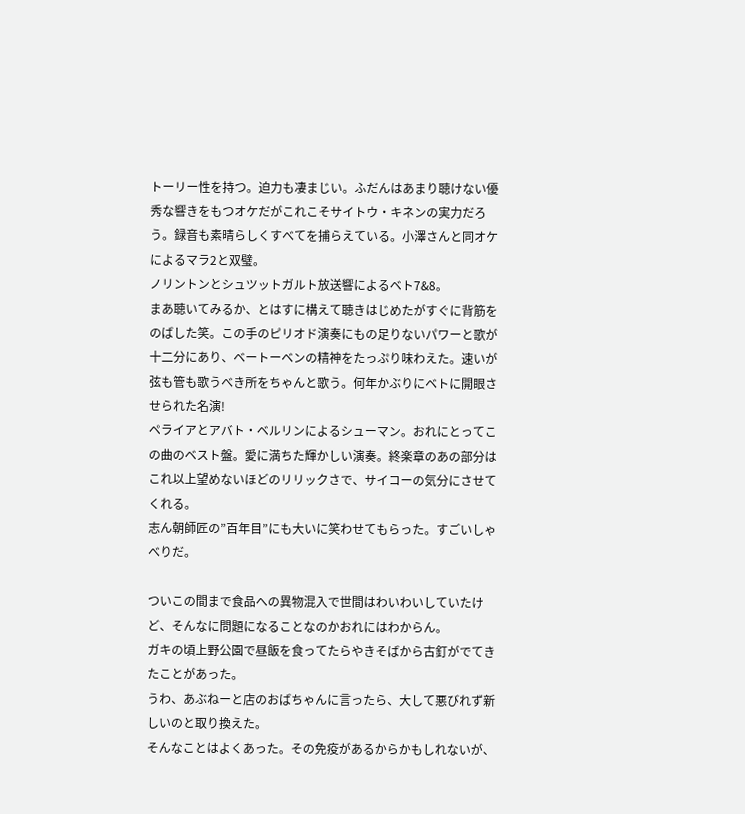トーリー性を持つ。迫力も凄まじい。ふだんはあまり聴けない優秀な響きをもつオケだがこれこそサイトウ・キネンの実力だろう。録音も素晴らしくすべてを捕らえている。小澤さんと同オケによるマラ2と双璧。
ノリントンとシュツットガルト放送響によるベト7&8。
まあ聴いてみるか、とはすに構えて聴きはじめたがすぐに背筋をのばした笑。この手のピリオド演奏にもの足りないパワーと歌が十二分にあり、ベートーベンの精神をたっぷり味わえた。速いが弦も管も歌うべき所をちゃんと歌う。何年かぶりにベトに開眼させられた名演!
ペライアとアバト・ベルリンによるシューマン。おれにとってこの曲のベスト盤。愛に満ちた輝かしい演奏。終楽章のあの部分はこれ以上望めないほどのリリックさで、サイコーの気分にさせてくれる。
志ん朝師匠の”百年目”にも大いに笑わせてもらった。すごいしゃべりだ。

ついこの間まで食品への異物混入で世間はわいわいしていたけど、そんなに問題になることなのかおれにはわからん。
ガキの頃上野公園で昼飯を食ってたらやきそばから古釘がでてきたことがあった。
うわ、あぶねーと店のおばちゃんに言ったら、大して悪びれず新しいのと取り換えた。
そんなことはよくあった。その免疫があるからかもしれないが、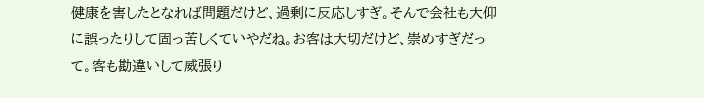健康を害したとなれば問題だけど、過剰に反応しすぎ。そんで会社も大仰に誤ったりして固っ苦しくていやだね。お客は大切だけど、崇めすぎだって。客も勘違いして威張り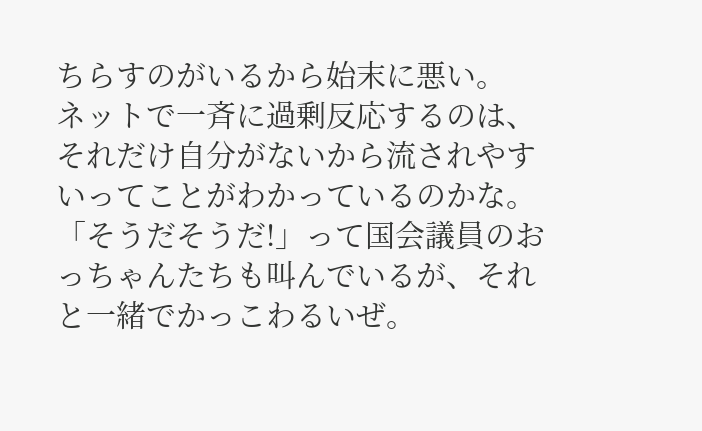ちらすのがいるから始末に悪い。
ネットで一斉に過剰反応するのは、それだけ自分がないから流されやすいってことがわかっているのかな。
「そうだそうだ!」って国会議員のおっちゃんたちも叫んでいるが、それと一緒でかっこわるいぜ。